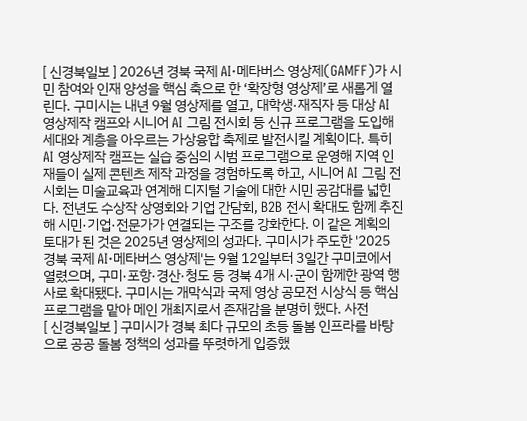[ 신경북일보 ] 2026년 경북 국제 AI·메타버스 영상제(GAMFF)가 시민 참여와 인재 양성을 핵심 축으로 한 ‘확장형 영상제’로 새롭게 열린다. 구미시는 내년 9월 영상제를 열고, 대학생·재직자 등 대상 AI 영상제작 캠프와 시니어 AI 그림 전시회 등 신규 프로그램을 도입해 세대와 계층을 아우르는 가상융합 축제로 발전시킬 계획이다. 특히 AI 영상제작 캠프는 실습 중심의 시범 프로그램으로 운영해 지역 인재들이 실제 콘텐츠 제작 과정을 경험하도록 하고, 시니어 AI 그림 전시회는 미술교육과 연계해 디지털 기술에 대한 시민 공감대를 넓힌다. 전년도 수상작 상영회와 기업 간담회, B2B 전시 확대도 함께 추진해 시민·기업·전문가가 연결되는 구조를 강화한다. 이 같은 계획의 토대가 된 것은 2025년 영상제의 성과다. 구미시가 주도한 '2025 경북 국제 AI·메타버스 영상제'는 9월 12일부터 3일간 구미코에서 열렸으며, 구미·포항·경산·청도 등 경북 4개 시·군이 함께한 광역 행사로 확대됐다. 구미시는 개막식과 국제 영상 공모전 시상식 등 핵심 프로그램을 맡아 메인 개최지로서 존재감을 분명히 했다. 사전
[ 신경북일보 ] 구미시가 경북 최다 규모의 초등 돌봄 인프라를 바탕으로 공공 돌봄 정책의 성과를 뚜렷하게 입증했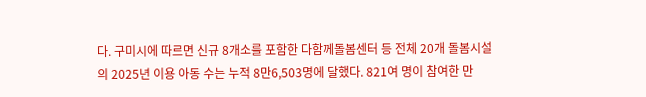다. 구미시에 따르면 신규 8개소를 포함한 다함께돌봄센터 등 전체 20개 돌봄시설의 2025년 이용 아동 수는 누적 8만6,503명에 달했다. 821여 명이 참여한 만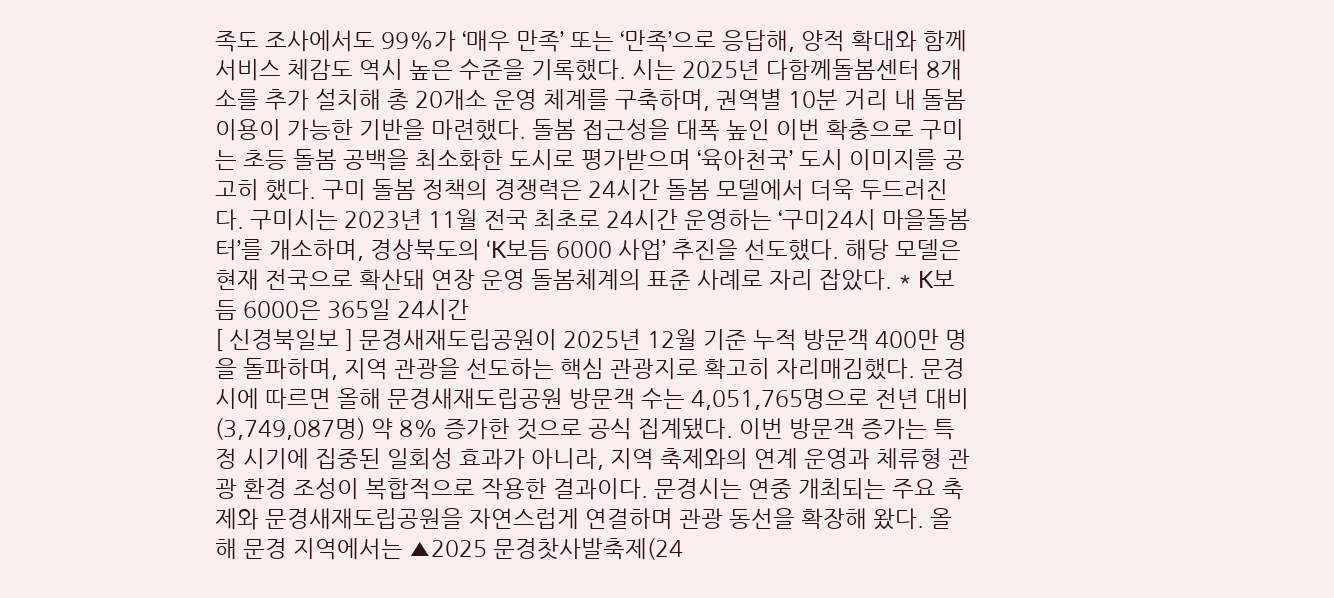족도 조사에서도 99%가 ‘매우 만족’ 또는 ‘만족’으로 응답해, 양적 확대와 함께 서비스 체감도 역시 높은 수준을 기록했다. 시는 2025년 다함께돌봄센터 8개소를 추가 설치해 총 20개소 운영 체계를 구축하며, 권역별 10분 거리 내 돌봄 이용이 가능한 기반을 마련했다. 돌봄 접근성을 대폭 높인 이번 확충으로 구미는 초등 돌봄 공백을 최소화한 도시로 평가받으며 ‘육아천국’ 도시 이미지를 공고히 했다. 구미 돌봄 정책의 경쟁력은 24시간 돌봄 모델에서 더욱 두드러진다. 구미시는 2023년 11월 전국 최초로 24시간 운영하는 ‘구미24시 마을돌봄터’를 개소하며, 경상북도의 ‘K보듬 6000 사업’ 추진을 선도했다. 해당 모델은 현재 전국으로 확산돼 연장 운영 돌봄체계의 표준 사례로 자리 잡았다. * K보듬 6000은 365일 24시간
[ 신경북일보 ] 문경새재도립공원이 2025년 12월 기준 누적 방문객 400만 명을 돌파하며, 지역 관광을 선도하는 핵심 관광지로 확고히 자리매김했다. 문경시에 따르면 올해 문경새재도립공원 방문객 수는 4,051,765명으로 전년 대비(3,749,087명) 약 8% 증가한 것으로 공식 집계됐다. 이번 방문객 증가는 특정 시기에 집중된 일회성 효과가 아니라, 지역 축제와의 연계 운영과 체류형 관광 환경 조성이 복합적으로 작용한 결과이다. 문경시는 연중 개최되는 주요 축제와 문경새재도립공원을 자연스럽게 연결하며 관광 동선을 확장해 왔다. 올해 문경 지역에서는 ▲2025 문경찻사발축제(24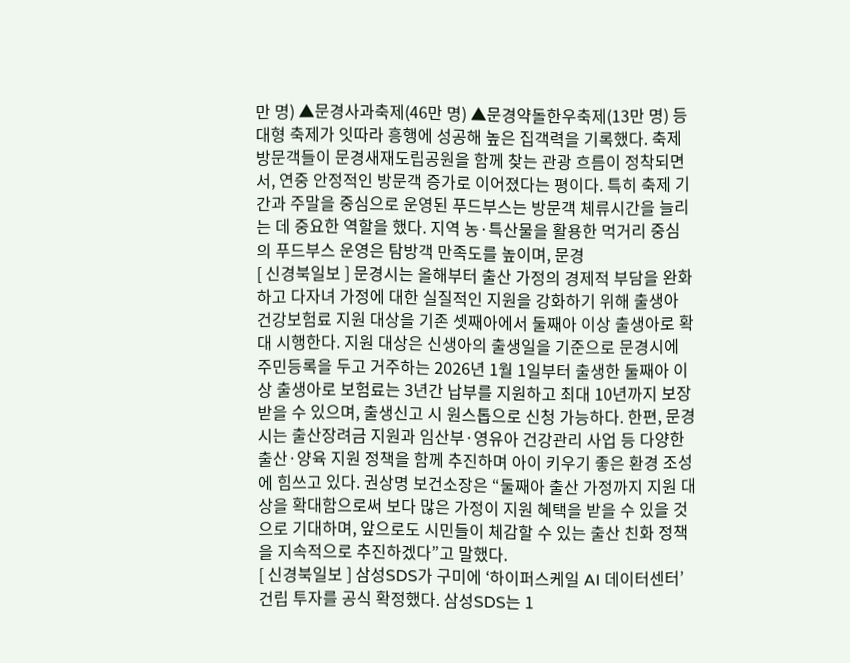만 명) ▲문경사과축제(46만 명) ▲문경약돌한우축제(13만 명) 등 대형 축제가 잇따라 흥행에 성공해 높은 집객력을 기록했다. 축제 방문객들이 문경새재도립공원을 함께 찾는 관광 흐름이 정착되면서, 연중 안정적인 방문객 증가로 이어졌다는 평이다. 특히 축제 기간과 주말을 중심으로 운영된 푸드부스는 방문객 체류시간을 늘리는 데 중요한 역할을 했다. 지역 농·특산물을 활용한 먹거리 중심의 푸드부스 운영은 탐방객 만족도를 높이며, 문경
[ 신경북일보 ] 문경시는 올해부터 출산 가정의 경제적 부담을 완화하고 다자녀 가정에 대한 실질적인 지원을 강화하기 위해 출생아 건강보험료 지원 대상을 기존 셋째아에서 둘째아 이상 출생아로 확대 시행한다. 지원 대상은 신생아의 출생일을 기준으로 문경시에 주민등록을 두고 거주하는 2026년 1월 1일부터 출생한 둘째아 이상 출생아로 보험료는 3년간 납부를 지원하고 최대 10년까지 보장받을 수 있으며, 출생신고 시 원스톱으로 신청 가능하다. 한편, 문경시는 출산장려금 지원과 임산부·영유아 건강관리 사업 등 다양한 출산·양육 지원 정책을 함께 추진하며 아이 키우기 좋은 환경 조성에 힘쓰고 있다. 권상명 보건소장은 “둘째아 출산 가정까지 지원 대상을 확대함으로써 보다 많은 가정이 지원 혜택을 받을 수 있을 것으로 기대하며, 앞으로도 시민들이 체감할 수 있는 출산 친화 정책을 지속적으로 추진하겠다”고 말했다.
[ 신경북일보 ] 삼성SDS가 구미에 ‘하이퍼스케일 AI 데이터센터’ 건립 투자를 공식 확정했다. 삼성SDS는 1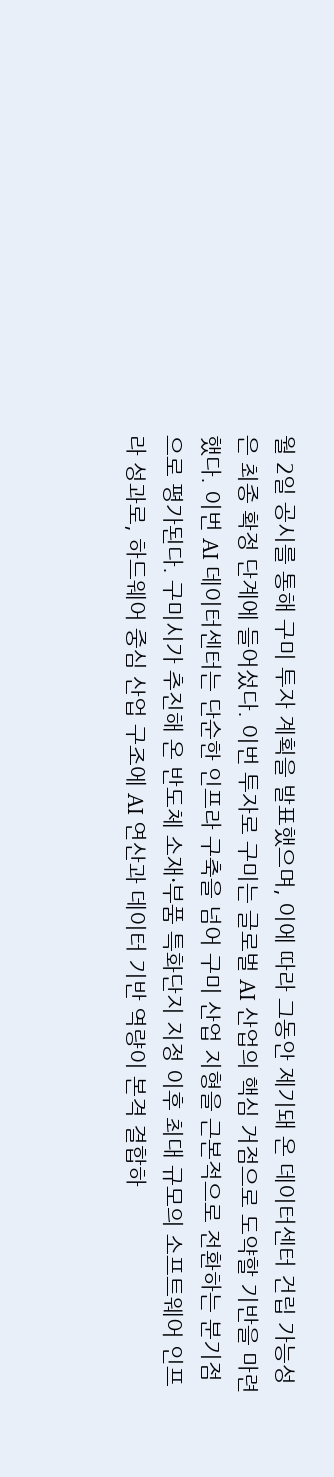월 2일 공시를 통해 구미 투자 계획을 발표했으며, 이에 따라 그동안 제기돼 온 데이터센터 건립 가능성은 최종 확정 단계에 들어섰다. 이번 투자로 구미는 글로벌 AI 산업의 핵심 거점으로 도약할 기반을 마련했다. 이번 AI 데이터센터는 단순한 인프라 구축을 넘어 구미 산업 지형을 근본적으로 전환하는 분기점으로 평가된다. 구미시가 추진해 온 반도체 소재·부품 특화단지 지정 이후 최대 규모의 소프트웨어 인프라 성과로, 하드웨어 중심 산업 구조에 AI 연산과 데이터 기반 역량이 본격 결합하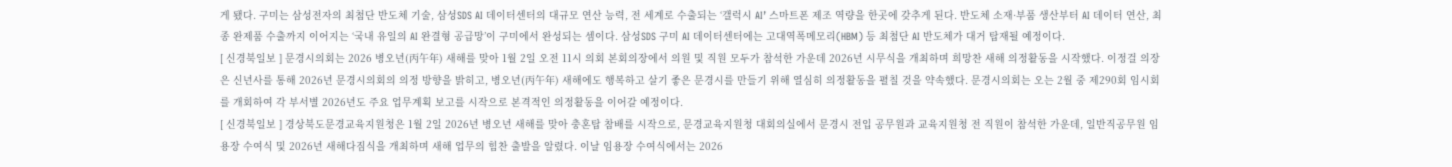게 됐다. 구미는 삼성전자의 최첨단 반도체 기술, 삼성SDS AI 데이터센터의 대규모 연산 능력, 전 세계로 수출되는 ‘갤럭시 AI’ 스마트폰 제조 역량을 한곳에 갖추게 된다. 반도체 소재·부품 생산부터 AI 데이터 연산, 최종 완제품 수출까지 이어지는 ‘국내 유일의 AI 완결형 공급망’이 구미에서 완성되는 셈이다. 삼성SDS 구미 AI 데이터센터에는 고대역폭메모리(HBM) 등 최첨단 AI 반도체가 대거 탑재될 예정이다.
[ 신경북일보 ] 문경시의회는 2026 병오년(丙午年) 새해를 맞아 1월 2일 오전 11시 의회 본회의장에서 의원 및 직원 모두가 참석한 가운데 2026년 시무식을 개최하며 희망찬 새해 의정활동을 시작했다. 이정걸 의장은 신년사를 통해 2026년 문경시의회의 의정 방향을 밝히고, 병오년(丙午年) 새해에도 행복하고 살기 좋은 문경시를 만들기 위해 열심히 의정활동을 펼칠 것을 약속했다. 문경시의회는 오는 2월 중 제290회 임시회를 개회하여 각 부서별 2026년도 주요 업무계획 보고를 시작으로 본격적인 의정활동을 이어갈 예정이다.
[ 신경북일보 ] 경상북도문경교육지원청은 1월 2일 2026년 병오년 새해를 맞아 충혼탑 참배를 시작으로, 문경교육지원청 대회의실에서 문경시 전입 공무원과 교육지원청 전 직원이 참석한 가운데, 일반직공무원 임용장 수여식 및 2026년 새해다짐식을 개최하며 새해 업무의 힘찬 출발을 알렸다. 이날 임용장 수여식에서는 2026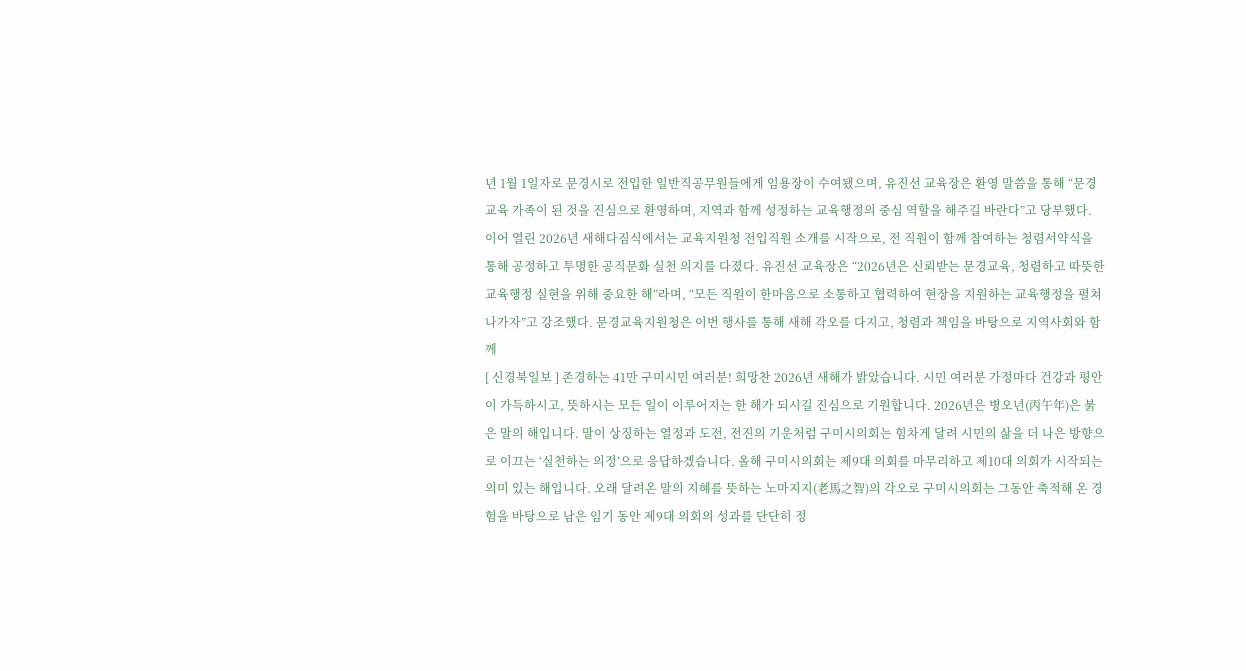년 1월 1일자로 문경시로 전입한 일반직공무원들에게 임용장이 수여됐으며, 유진선 교육장은 환영 말씀을 통해 “문경교육 가족이 된 것을 진심으로 환영하며, 지역과 함께 성정하는 교육행정의 중심 역할을 해주길 바란다”고 당부했다. 이어 열린 2026년 새해다짐식에서는 교육지원청 전입직원 소개를 시작으로, 전 직원이 함께 참여하는 청렴서약식을 통해 공정하고 투명한 공직문화 실천 의지를 다졌다. 유진선 교육장은 “2026년은 신뢰받는 문경교육, 청렴하고 따뜻한 교육행정 실현을 위해 중요한 해”라며, “모든 직원이 한마음으로 소통하고 협력하여 현장을 지원하는 교육행정을 펼쳐 나가자”고 강조했다. 문경교육지원청은 이번 행사를 통해 새해 각오를 다지고, 청렴과 책임을 바탕으로 지역사회와 함께
[ 신경북일보 ] 존경하는 41만 구미시민 여러분! 희망찬 2026년 새해가 밝았습니다. 시민 여러분 가정마다 건강과 평안이 가득하시고, 뜻하시는 모든 일이 이루어지는 한 해가 되시길 진심으로 기원합니다. 2026년은 병오년(丙午年)은 붉은 말의 해입니다. 말이 상징하는 열정과 도전, 전진의 기운처럼 구미시의회는 힘차게 달려 시민의 삶을 더 나은 방향으로 이끄는 ‘실천하는 의정’으로 응답하겠습니다. 올해 구미시의회는 제9대 의회를 마무리하고 제10대 의회가 시작되는 의미 있는 해입니다. 오래 달려온 말의 지혜를 뜻하는 노마지지(老馬之智)의 각오로 구미시의회는 그동안 축적해 온 경험을 바탕으로 남은 임기 동안 제9대 의회의 성과를 단단히 정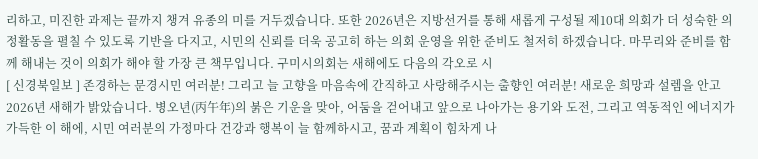리하고, 미진한 과제는 끝까지 챙겨 유종의 미를 거두겠습니다. 또한 2026년은 지방선거를 통해 새롭게 구성될 제10대 의회가 더 성숙한 의정활동을 펼칠 수 있도록 기반을 다지고, 시민의 신뢰를 더욱 공고히 하는 의회 운영을 위한 준비도 철저히 하겠습니다. 마무리와 준비를 함께 해내는 것이 의회가 해야 할 가장 큰 책무입니다. 구미시의회는 새해에도 다음의 각오로 시
[ 신경북일보 ] 존경하는 문경시민 여러분! 그리고 늘 고향을 마음속에 간직하고 사랑해주시는 출향인 여러분! 새로운 희망과 설렘을 안고 2026년 새해가 밝았습니다. 병오년(丙午年)의 붉은 기운을 맞아, 어둠을 걷어내고 앞으로 나아가는 용기와 도전, 그리고 역동적인 에너지가 가득한 이 해에, 시민 여러분의 가정마다 건강과 행복이 늘 함께하시고, 꿈과 계획이 힘차게 나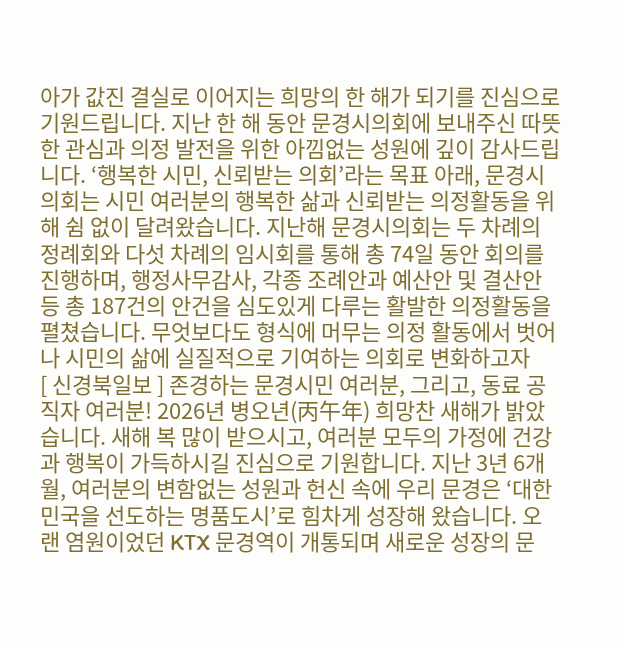아가 값진 결실로 이어지는 희망의 한 해가 되기를 진심으로 기원드립니다. 지난 한 해 동안 문경시의회에 보내주신 따뜻한 관심과 의정 발전을 위한 아낌없는 성원에 깊이 감사드립니다. ‘행복한 시민, 신뢰받는 의회’라는 목표 아래, 문경시의회는 시민 여러분의 행복한 삶과 신뢰받는 의정활동을 위해 쉼 없이 달려왔습니다. 지난해 문경시의회는 두 차례의 정례회와 다섯 차례의 임시회를 통해 총 74일 동안 회의를 진행하며, 행정사무감사, 각종 조례안과 예산안 및 결산안 등 총 187건의 안건을 심도있게 다루는 활발한 의정활동을 펼쳤습니다. 무엇보다도 형식에 머무는 의정 활동에서 벗어나 시민의 삶에 실질적으로 기여하는 의회로 변화하고자
[ 신경북일보 ] 존경하는 문경시민 여러분, 그리고, 동료 공직자 여러분! 2026년 병오년(丙午年) 희망찬 새해가 밝았습니다. 새해 복 많이 받으시고, 여러분 모두의 가정에 건강과 행복이 가득하시길 진심으로 기원합니다. 지난 3년 6개월, 여러분의 변함없는 성원과 헌신 속에 우리 문경은 ‘대한민국을 선도하는 명품도시’로 힘차게 성장해 왔습니다. 오랜 염원이었던 KTX 문경역이 개통되며 새로운 성장의 문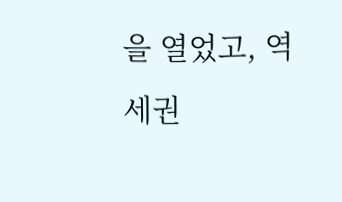을 열었고, 역세권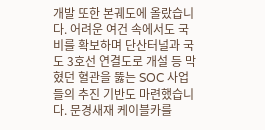개발 또한 본궤도에 올랐습니다. 어려운 여건 속에서도 국비를 확보하며 단산터널과 국도 3호선 연결도로 개설 등 막혔던 혈관을 뚫는 SOC 사업들의 추진 기반도 마련했습니다. 문경새재 케이블카를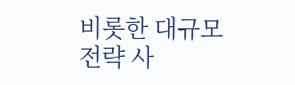비롯한 대규모 전략 사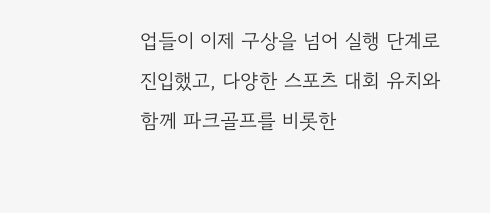업들이 이제 구상을 넘어 실행 단계로 진입했고, 다양한 스포츠 대회 유치와 함께 파크골프를 비롯한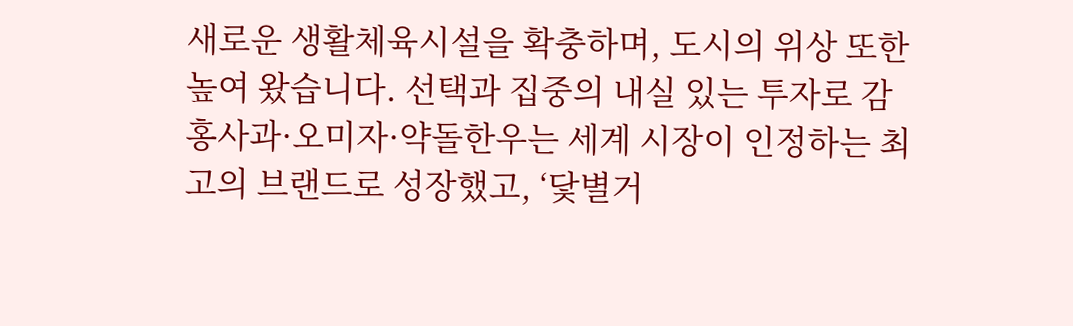새로운 생활체육시설을 확충하며, 도시의 위상 또한 높여 왔습니다. 선택과 집중의 내실 있는 투자로 감홍사과·오미자·약돌한우는 세계 시장이 인정하는 최고의 브랜드로 성장했고, ‘닻별거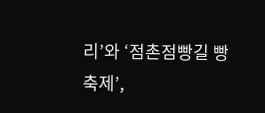리’와 ‘점촌점빵길 빵축제’,